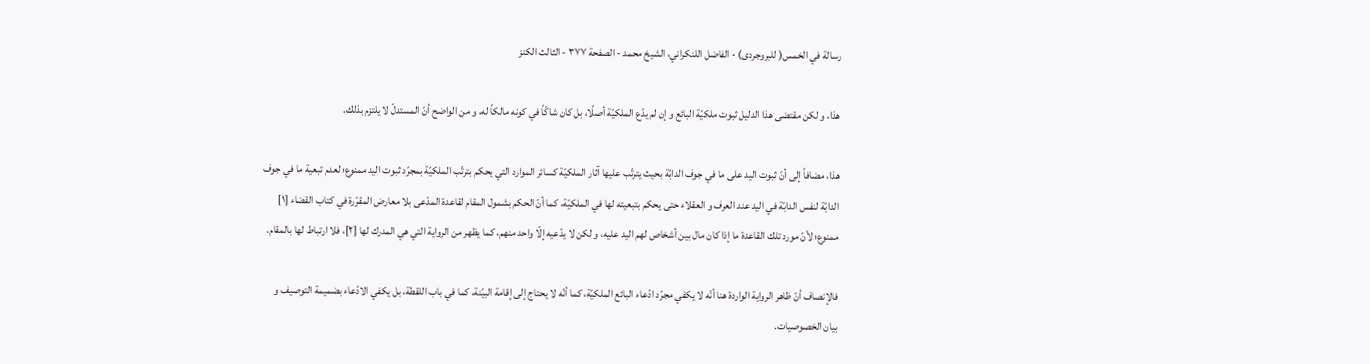رسالة في الخمس( للبروجردى) - الفاضل اللنكراني، الشيخ محمد - الصفحة ٣٧٧ - الثالث الكنز

هذا، و لكن مقتضى هذا الدليل ثبوت ملكيّة البائع و إن لم يدّع الملكيّة أصلًا، بل كان شاكّاً في كونه مالكاً له، و من الواضح أنّ المستدلّ لا يلتزم بذلك.

هذا، مضافاً إلى أنّ ثبوت اليد على‌ ما في جوف الدابّة بحيث يترتّب عليها آثار الملكيّة كسائر الموارد التي يحكم بترتّب الملكيّة بمجرّد ثبوت اليد ممنوع؛ لعدم تبعية ما في جوف الدابّة لنفس الدابّة في اليد عند العرف و العقلاء حتى يحكم بتبعيته لها في الملكيّة، كما أنّ الحكم بشمول المقام لقاعدة المدّعى بلا معارض المقرّرة في كتاب القضاء [١] ممنوع؛ لأنّ مورد تلك القاعدة ما إذا كان مال بين أشخاص لهم اليد عليه، و لكن لا يدّعيه إلّا واحد منهم، كما يظهر من الرواية التي هي المدرك لها [٢]، فلا ارتباط لها بالمقام.

فالإنصاف أنّ ظاهر الرواية الواردة هنا أنّه لا يكفي مجرّد ادّعاء البائع الملكيّة، كما أنّه لا يحتاج إلى إقامة البيّنة، كما في باب اللقطة، بل يكفي الادّعاء بضميمة التوصيف و بيان الخصوصيات.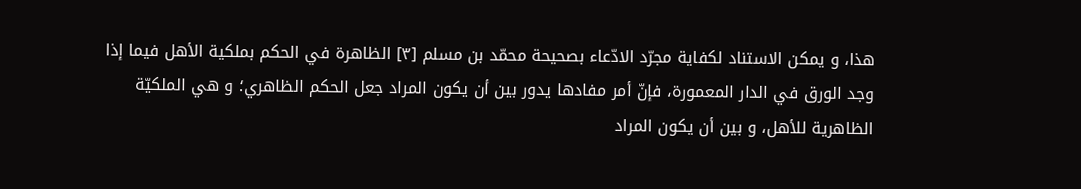هذا، و يمكن الاستناد لكفاية مجرّد الادّعاء بصحيحة محمّد بن مسلم‌ [٣] الظاهرة في الحكم بملكية الأهل فيما إذا وجد الورق في الدار المعمورة، فإنّ أمر مفادها يدور بين أن يكون المراد جعل الحكم الظاهري؛ و هي الملكيّة الظاهرية للأهل، و بين أن يكون المراد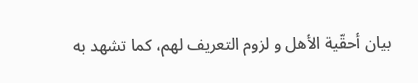بيان أحقّية الأهل و لزوم التعريف لهم، كما تشهد به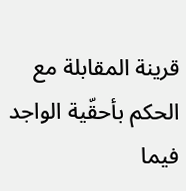قرينة المقابلة مع الحكم بأحقّية الواجد فيما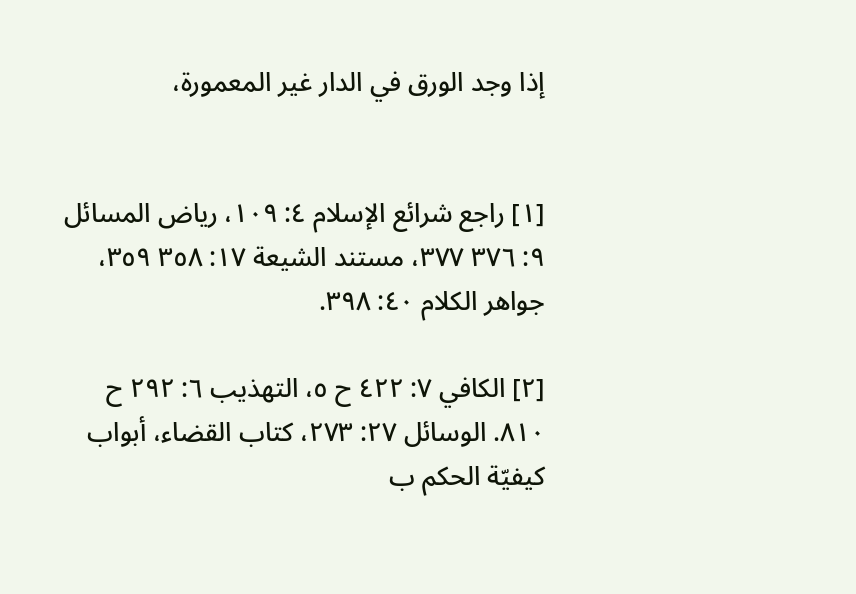إذا وجد الورق في الدار غير المعمورة،


[١] راجع شرائع الإسلام ٤: ١٠٩، رياض المسائل ٩: ٣٧٦ ٣٧٧، مستند الشيعة ١٧: ٣٥٨ ٣٥٩، جواهر الكلام ٤٠: ٣٩٨.

[٢] الكافي ٧: ٤٢٢ ح ٥، التهذيب ٦: ٢٩٢ ح ٨١٠. الوسائل ٢٧: ٢٧٣، كتاب القضاء، أبواب كيفيّة الحكم ب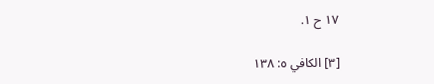١٧ ح ١.

[٣] الكافي ٥: ١٣٨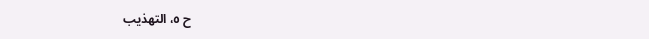ح ٥، التهذيب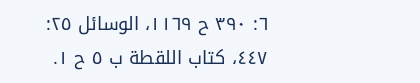٦: ٣٩٠ ح ١١٦٩، الوسائل ٢٥: ٤٤٧، كتاب اللقطة ب ٥ ح ١.